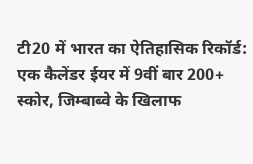टी20 में भारत का ऐतिहासिक रिकॉर्ड: एक कैलेंडर ईयर में 9वीं बार 200+ स्कोर, जिम्बाब्वे के खिलाफ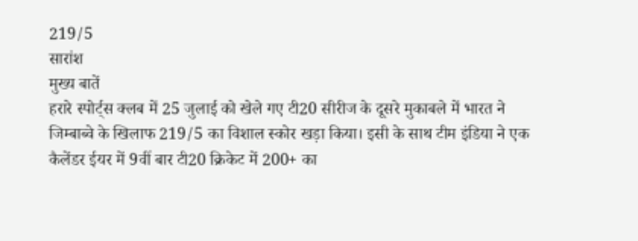219/5
सारांश
मुख्य बातें
हरारे स्पोर्ट्स क्लब में 25 जुलाई को खेले गए टी20 सीरीज के दूसरे मुकाबले में भारत ने जिम्बाब्वे के खिलाफ 219/5 का विशाल स्कोर खड़ा किया। इसी के साथ टीम इंडिया ने एक कैलेंडर ईयर में 9वीं बार टी20 क्रिकेट में 200+ का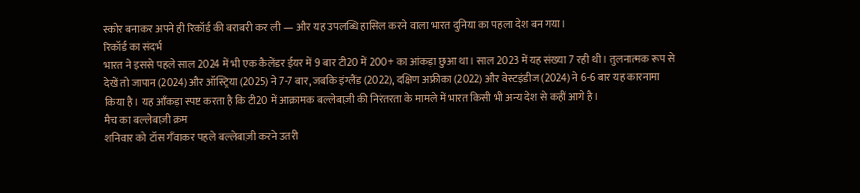स्कोर बनाकर अपने ही रिकॉर्ड की बराबरी कर ली — और यह उपलब्धि हासिल करने वाला भारत दुनिया का पहला देश बन गया।
रिकॉर्ड का संदर्भ
भारत ने इससे पहले साल 2024 में भी एक कैलेंडर ईयर में 9 बार टी20 में 200+ का आंकड़ा छुआ था। साल 2023 में यह संख्या 7 रही थी। तुलनात्मक रूप से देखें तो जापान (2024) और ऑस्ट्रिया (2025) ने 7-7 बार, जबकि इंग्लैंड (2022), दक्षिण अफ्रीका (2022) और वेस्टइंडीज (2024) ने 6-6 बार यह कारनामा किया है। यह आँकड़ा स्पष्ट करता है कि टी20 में आक्रामक बल्लेबाज़ी की निरंतरता के मामले में भारत किसी भी अन्य देश से कहीं आगे है।
मैच का बल्लेबाज़ी क्रम
शनिवार को टॉस गँवाकर पहले बल्लेबाज़ी करने उतरी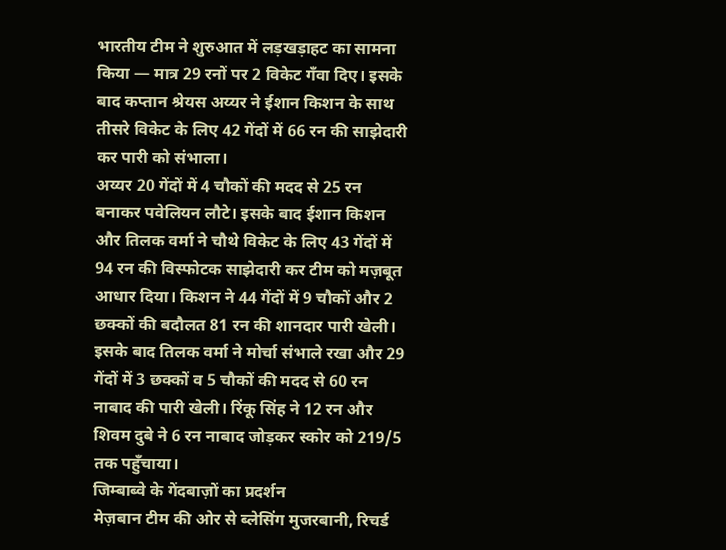भारतीय टीम ने शुरुआत में लड़खड़ाहट का सामना किया — मात्र 29 रनों पर 2 विकेट गँवा दिए। इसके बाद कप्तान श्रेयस अय्यर ने ईशान किशन के साथ तीसरे विकेट के लिए 42 गेंदों में 66 रन की साझेदारी कर पारी को संभाला।
अय्यर 20 गेंदों में 4 चौकों की मदद से 25 रन बनाकर पवेलियन लौटे। इसके बाद ईशान किशन और तिलक वर्मा ने चौथे विकेट के लिए 43 गेंदों में 94 रन की विस्फोटक साझेदारी कर टीम को मज़बूत आधार दिया। किशन ने 44 गेंदों में 9 चौकों और 2 छक्कों की बदौलत 81 रन की शानदार पारी खेली।
इसके बाद तिलक वर्मा ने मोर्चा संभाले रखा और 29 गेंदों में 3 छक्कों व 5 चौकों की मदद से 60 रन नाबाद की पारी खेली। रिंकू सिंह ने 12 रन और शिवम दुबे ने 6 रन नाबाद जोड़कर स्कोर को 219/5 तक पहुँचाया।
जिम्बाब्वे के गेंदबाज़ों का प्रदर्शन
मेज़बान टीम की ओर से ब्लेसिंग मुजरबानी, रिचर्ड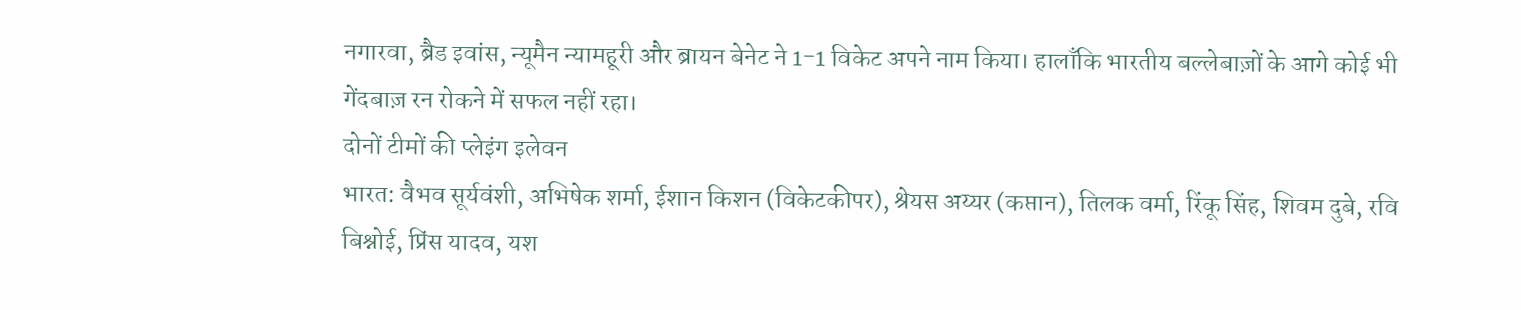नगारवा, ब्रैड इवांस, न्यूमैन न्यामहूरी और ब्रायन बेनेट ने 1-1 विकेट अपने नाम किया। हालाँकि भारतीय बल्लेबाज़ों के आगे कोई भी गेंदबाज़ रन रोकने में सफल नहीं रहा।
दोनों टीमों की प्लेइंग इलेवन
भारत: वैभव सूर्यवंशी, अभिषेक शर्मा, ईशान किशन (विकेटकीपर), श्रेयस अय्यर (कप्तान), तिलक वर्मा, रिंकू सिंह, शिवम दुबे, रवि बिश्नोई, प्रिंस यादव, यश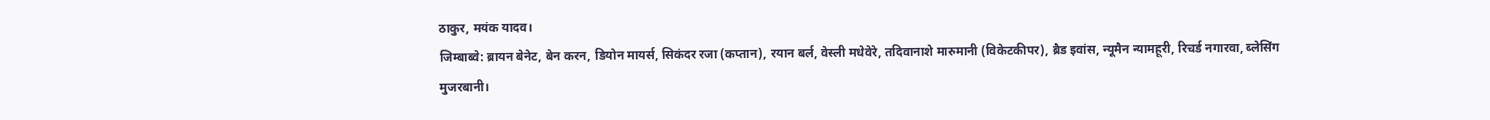ठाकुर, मयंक यादव।
जिम्बाब्वे: ब्रायन बेनेट, बेन करन, डियोन मायर्स, सिकंदर रजा (कप्तान), रयान बर्ल, वेस्ली मधेवेरे, तदिवानाशे मारुमानी (विकेटकीपर), ब्रैड इवांस, न्यूमैन न्यामहूरी, रिचर्ड नगारवा, ब्लेसिंग मुजरबानी।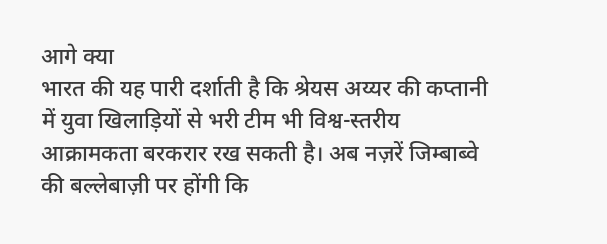आगे क्या
भारत की यह पारी दर्शाती है कि श्रेयस अय्यर की कप्तानी में युवा खिलाड़ियों से भरी टीम भी विश्व-स्तरीय आक्रामकता बरकरार रख सकती है। अब नज़रें जिम्बाब्वे की बल्लेबाज़ी पर होंगी कि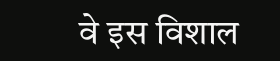वे इस विशाल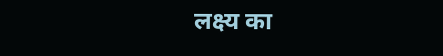लक्ष्य का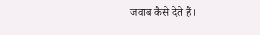जवाब कैसे देते हैं।